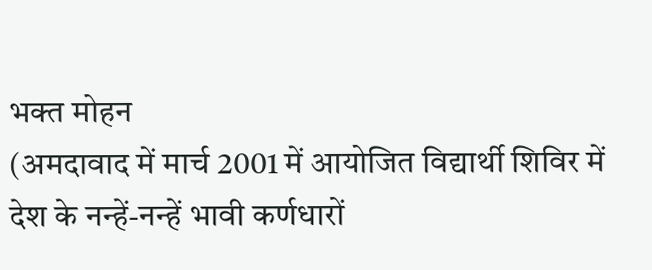भक्त मोहन
(अमदावाद में मार्च 2001 में आयोजित विद्यार्थी शिविर में देश के नन्हें-नन्हें भावी कर्णधारों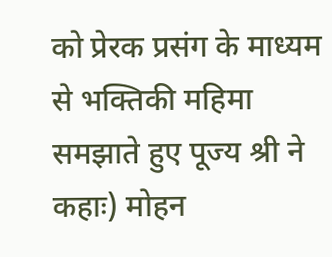को प्रेरक प्रसंग के माध्यम से भक्तिकी महिमा समझाते हुए पूज्य श्री ने कहाः) मोहन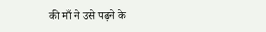की माँ ने उसे पढ़ने के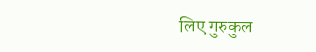लिए गुरुकुल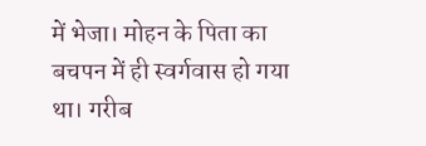में भेजा। मोहन के पिता का बचपन में ही स्वर्गवास हो गया था। गरीब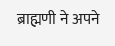ब्राह्मणी ने अपने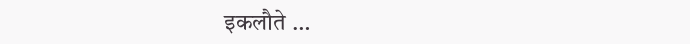इकलौते …